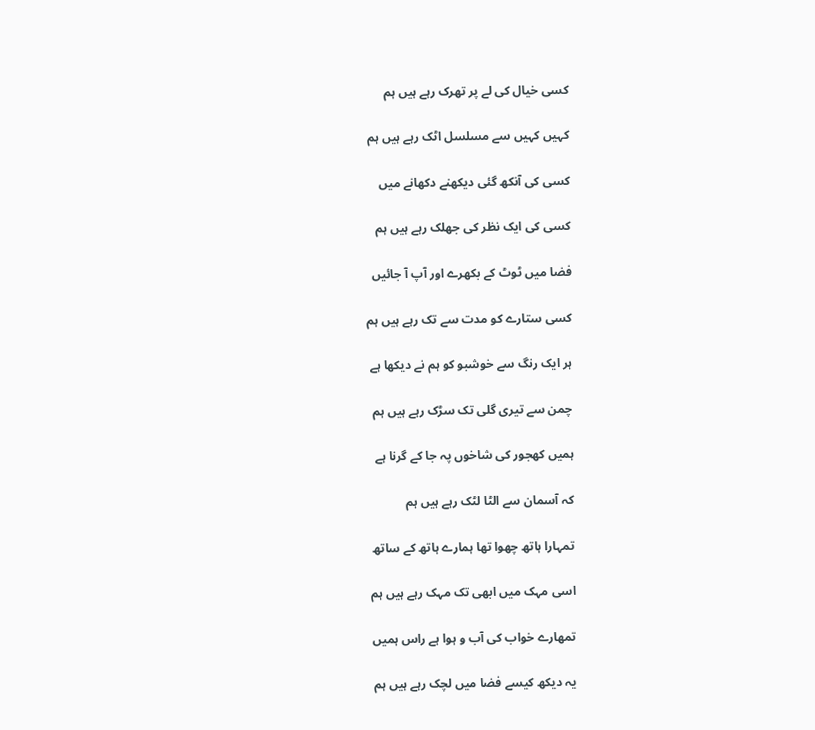کسی خیال کی لے پر تھرک رہے ہیں ہم

کہیں کہیں سے مسلسل اٹک رہے ہیں ہم

کسی کی آنکھ گئی دیکھنے دکھانے میں

کسی کی ایک نظر کی جھلک رہے ہیں ہم

فضا میں ٹوٹ کے بکھرے اور آپ آ جائیں

کسی ستارے کو مدت سے تک رہے ہیں ہم

ہر ایک رنگ سے خوشبو کو ہم نے دیکھا ہے

چمن سے تیری گلی تک سڑک رہے ہیں ہم

ہمیں کھجور کی شاخوں پہ جا کے گرنا ہے

کہ آسمان سے الٹا لٹک رہے ہیں ہم

تمہارا ہاتھ چھوا تھا ہمارے ہاتھ کے ساتھ

اسی مہک میں ابھی تک مہک رہے ہیں ہم

تمھارے خواب کی آب و ہوا ہے راس ہمیں

یہ دیکھ کیسے فضا میں لچک رہے ہیں ہم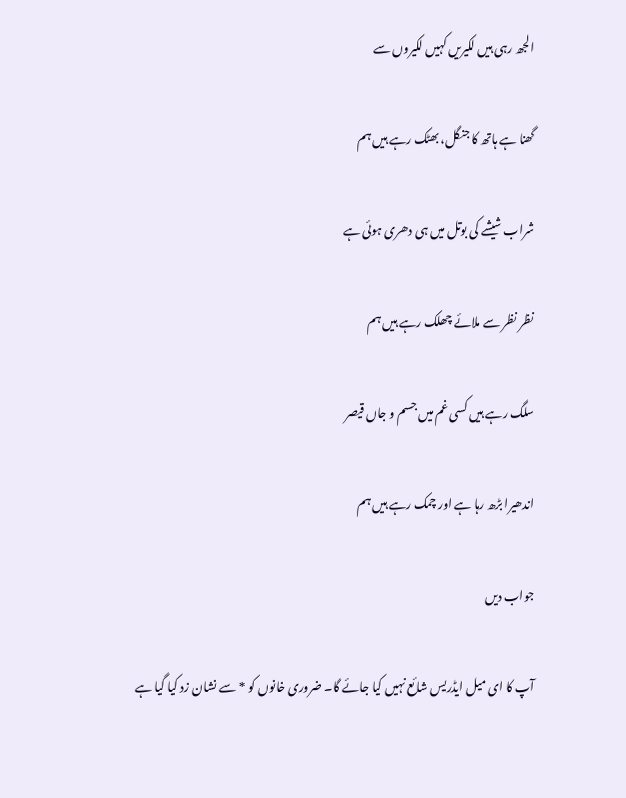الجھ رہی ہیں لکیریں کہیں لکیروں سے

گھنا ہے ہاتھ کا جنگل، بھٹک رہے ہیں ہم

شراب شیشے کی بوتل میں ہی دھری ہوئی ہے

نظر نظر سے ملائے چھلک رہے ہیں ہم

سلگ رہے ہیں کسی غم میں جسم و جاں قیصر

اندھیرا بڑھ رہا ہے اور چمک رہے ہیں ہم

جواب دیں

آپ کا ای میل ایڈریس شائع نہیں کیا جائے گا۔ ضروری خانوں کو * سے نشان زد کیا گیا ہے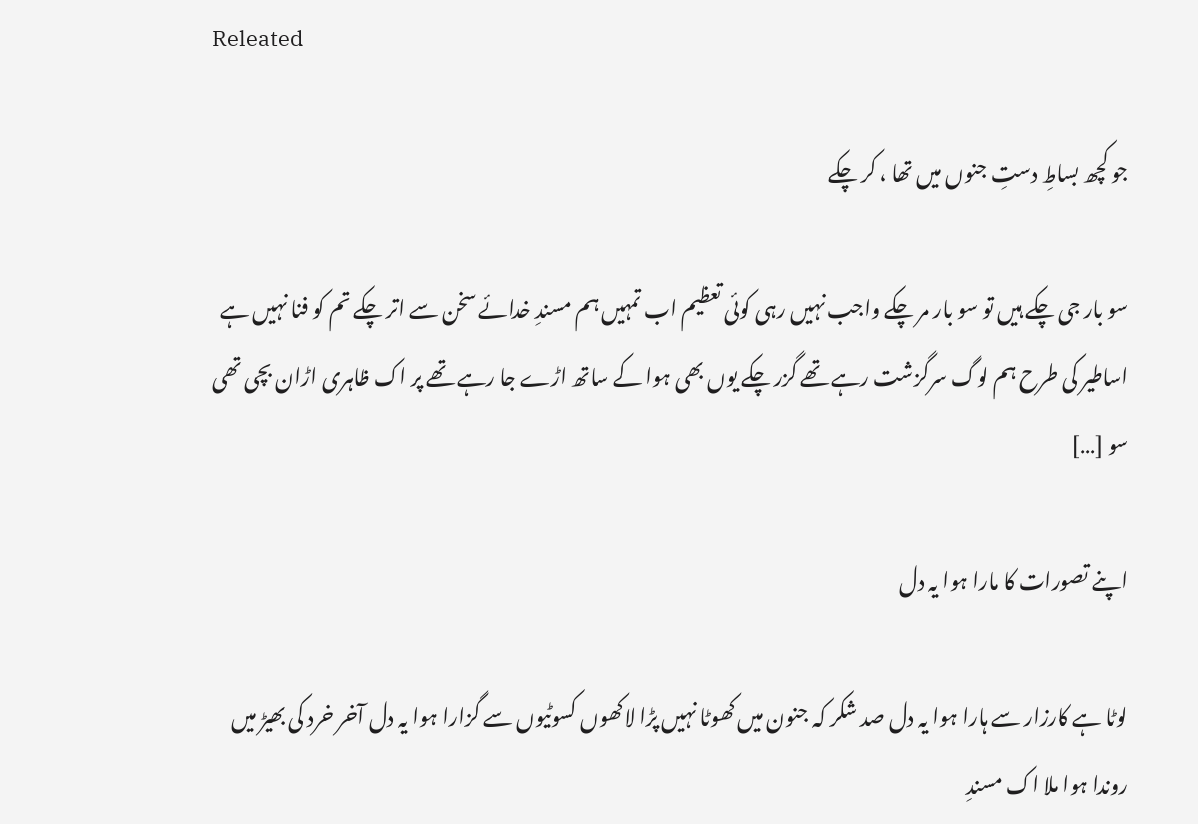Releated

جو کچھ بساطِ دستِ جنوں میں تھا ، کر چکے

سو بار جی چکے ہیں تو سو بار مر چکے واجب نہیں رہی کوئی تعظیم اب تمہیں ہم مسندِ خدائے سخن سے اتر چکے تم کو فنا نہیں ہے اساطیر کی طرح ہم لوگ سرگزشت رہے تھے گزر چکے یوں بھی ہوا کے ساتھ اڑے جا رہے تھے پر اک ظاہری اڑان بچی تھی سو […]

اپنے تصورات کا مارا ہوا یہ دل

لوٹا ہے کارزار سے ہارا ہوا یہ دل صد شکر کہ جنون میں کھوٹا نہیں پڑا لاکھوں کسوٹیوں سے گزارا ہوا یہ دل آخر خرد کی بھیڑ میں روندا ہوا ملا اک مسندِ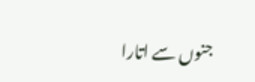جنوں سے اتارا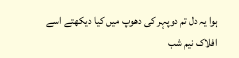ہوا یہ دل تم دوپہر کی دھوپ میں کیا دیکھتے اسے افلاک نیم شب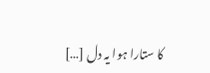کا ستارا ہوا یہ دل […]